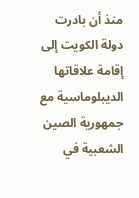منذ أن بادرت دولة الكويت إلى إقامة علاقاتها الديبلوماسية مع جمهورية الصين الشعبية في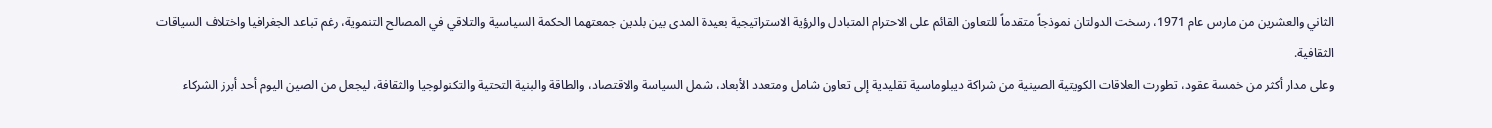الثاني والعشرين من مارس عام 1971، رسخت الدولتان نموذجاً متقدماً للتعاون القائم على الاحترام المتبادل والرؤية الاستراتيجية بعيدة المدى بين بلدين جمعتهما الحكمة السياسية والتلاقي في المصالح التنموية، رغم تباعد الجغرافيا واختلاف السياقات الثقافية.
وعلى مدار أكثر من خمسة عقود، تطورت العلاقات الكويتية الصينية من شراكة ديبلوماسية تقليدية إلى تعاون شامل ومتعدد الأبعاد، شمل السياسة والاقتصاد، والطاقة والبنية التحتية والتكنولوجيا والثقافة، ليجعل من الصين اليوم أحد أبرز الشركاء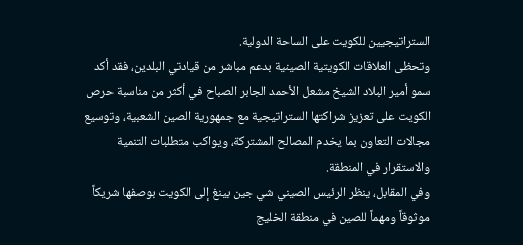الستراتيجيين للكويت على الساحة الدولية.
وتحظى العلاقات الكويتية الصينية بدعم مباشر من قيادتي البلدين، فقد أكد سمو أمير البلاد الشيخ مشعل الأحمد الجابر الصباح في أكثر من مناسبة حرص الكويت على تعزيز شراكتها الستراتيجية مع جمهورية الصين الشعبية، وتوسيع مجالات التعاون بما يخدم المصالح المشتركة، ويواكب متطلبات التنمية والاستقرار في المنطقة.
وفي المقابل، ينظر الرئيس الصيني شي جين بينغ إلى الكويت بوصفها شريكاً موثوقاً ومهماً للصين في منطقة الخليج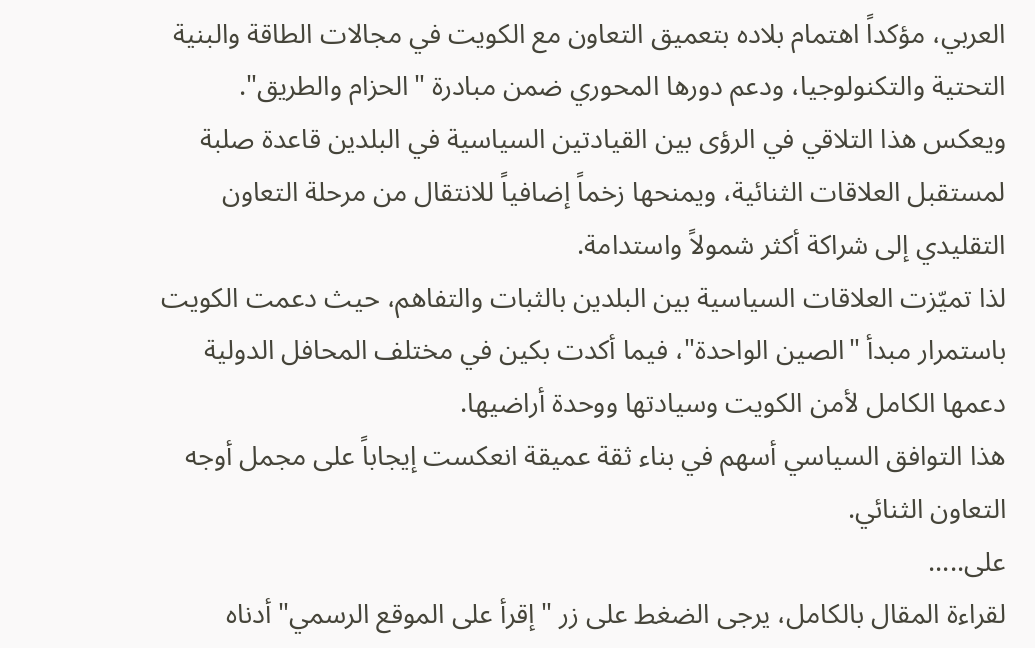العربي، مؤكداً اهتمام بلاده بتعميق التعاون مع الكويت في مجالات الطاقة والبنية التحتية والتكنولوجيا، ودعم دورها المحوري ضمن مبادرة "الحزام والطريق".
ويعكس هذا التلاقي في الرؤى بين القيادتين السياسية في البلدين قاعدة صلبة لمستقبل العلاقات الثنائية، ويمنحها زخماً إضافياً للانتقال من مرحلة التعاون التقليدي إلى شراكة أكثر شمولاً واستدامة.
لذا تميّزت العلاقات السياسية بين البلدين بالثبات والتفاهم، حيث دعمت الكويت باستمرار مبدأ "الصين الواحدة"، فيما أكدت بكين في مختلف المحافل الدولية دعمها الكامل لأمن الكويت وسيادتها ووحدة أراضيها.
هذا التوافق السياسي أسهم في بناء ثقة عميقة انعكست إيجاباً على مجمل أوجه التعاون الثنائي.
على.....
لقراءة المقال بالكامل، يرجى الضغط على زر "إقرأ على الموقع الرسمي" أدناه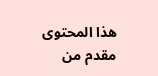هذا المحتوى مقدم من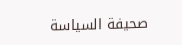صحيفة السياسة